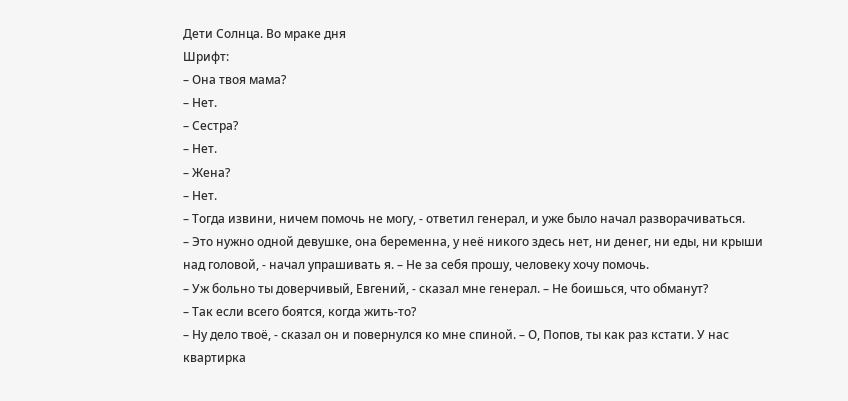Дети Солнца. Во мраке дня
Шрифт:
– Она твоя мама?
– Нет.
– Сестра?
– Нет.
– Жена?
– Нет.
– Тогда извини, ничем помочь не могу, - ответил генерал, и уже было начал разворачиваться.
– Это нужно одной девушке, она беременна, у неё никого здесь нет, ни денег, ни еды, ни крыши над головой, - начал упрашивать я. – Не за себя прошу, человеку хочу помочь.
– Уж больно ты доверчивый, Евгений, - сказал мне генерал. – Не боишься, что обманут?
– Так если всего боятся, когда жить-то?
– Ну дело твоё, - сказал он и повернулся ко мне спиной. – О, Попов, ты как раз кстати. У нас квартирка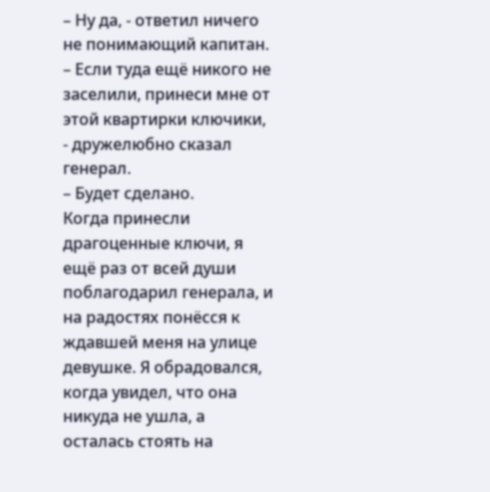– Ну да, - ответил ничего не понимающий капитан.
– Если туда ещё никого не заселили, принеси мне от этой квартирки ключики, - дружелюбно сказал генерал.
– Будет сделано.
Когда принесли драгоценные ключи, я ещё раз от всей души поблагодарил генерала, и на радостях понёсся к ждавшей меня на улице девушке. Я обрадовался, когда увидел, что она никуда не ушла, а осталась стоять на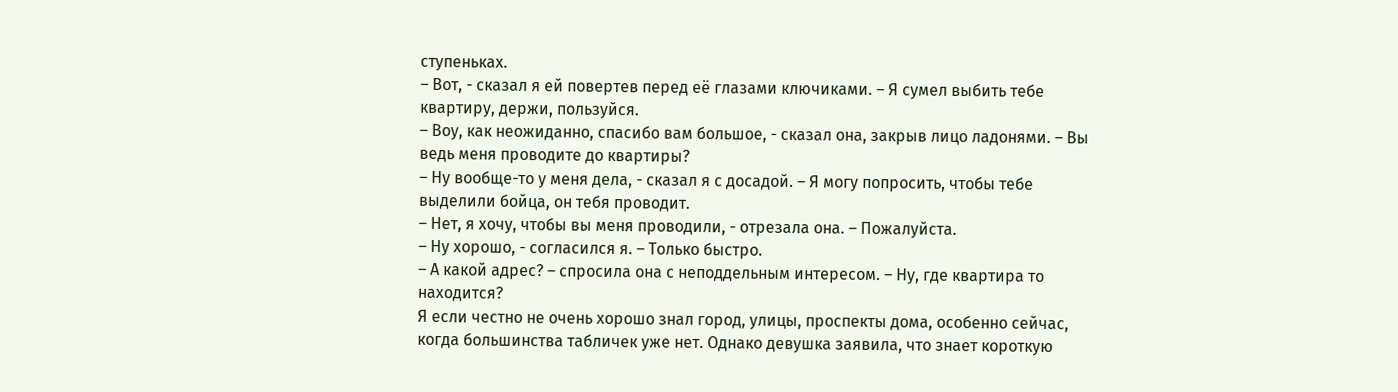ступеньках.
– Вот, - сказал я ей повертев перед её глазами ключиками. – Я сумел выбить тебе квартиру, держи, пользуйся.
– Воу, как неожиданно, спасибо вам большое, - сказал она, закрыв лицо ладонями. – Вы ведь меня проводите до квартиры?
– Ну вообще-то у меня дела, - сказал я с досадой. – Я могу попросить, чтобы тебе выделили бойца, он тебя проводит.
– Нет, я хочу, чтобы вы меня проводили, - отрезала она. – Пожалуйста.
– Ну хорошо, - согласился я. – Только быстро.
– А какой адрес? – спросила она с неподдельным интересом. – Ну, где квартира то находится?
Я если честно не очень хорошо знал город, улицы, проспекты дома, особенно сейчас, когда большинства табличек уже нет. Однако девушка заявила, что знает короткую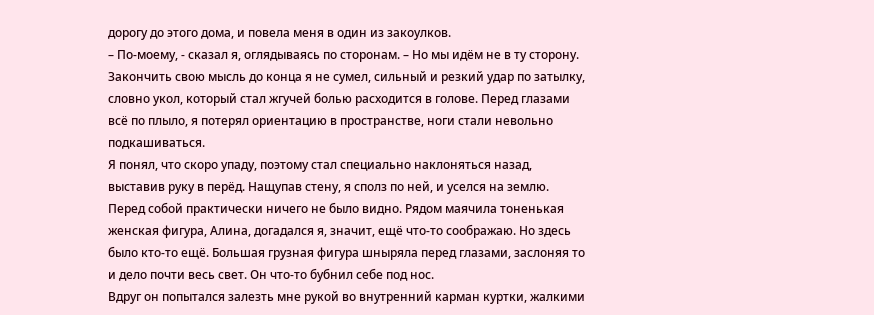дорогу до этого дома, и повела меня в один из закоулков.
– По-моему, - сказал я, оглядываясь по сторонам. – Но мы идём не в ту сторону.
Закончить свою мысль до конца я не сумел, сильный и резкий удар по затылку, словно укол, который стал жгучей болью расходится в голове. Перед глазами всё по плыло, я потерял ориентацию в пространстве, ноги стали невольно подкашиваться.
Я понял, что скоро упаду, поэтому стал специально наклоняться назад, выставив руку в перёд. Нащупав стену, я сполз по ней, и уселся на землю. Перед собой практически ничего не было видно. Рядом маячила тоненькая женская фигура, Алина, догадался я, значит, ещё что-то соображаю. Но здесь было кто-то ещё. Большая грузная фигура шныряла перед глазами, заслоняя то и дело почти весь свет. Он что-то бубнил себе под нос.
Вдруг он попытался залезть мне рукой во внутренний карман куртки, жалкими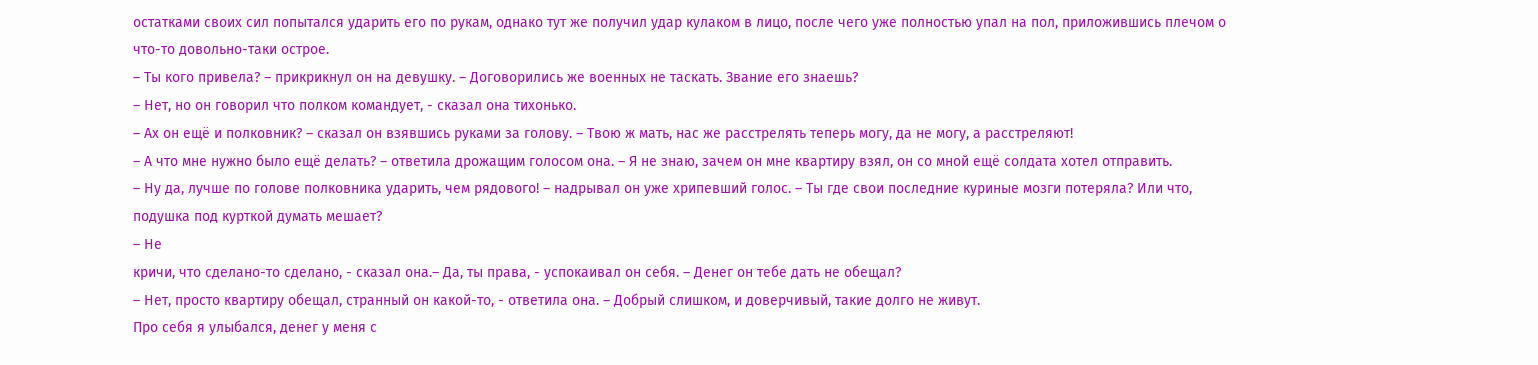остатками своих сил попытался ударить его по рукам, однако тут же получил удар кулаком в лицо, после чего уже полностью упал на пол, приложившись плечом о что-то довольно-таки острое.
– Ты кого привела? – прикрикнул он на девушку. – Договорились же военных не таскать. Звание его знаешь?
– Нет, но он говорил что полком командует, - сказал она тихонько.
– Ах он ещё и полковник? – сказал он взявшись руками за голову. – Твою ж мать, нас же расстрелять теперь могу, да не могу, а расстреляют!
– А что мне нужно было ещё делать? – ответила дрожащим голосом она. – Я не знаю, зачем он мне квартиру взял, он со мной ещё солдата хотел отправить.
– Ну да, лучше по голове полковника ударить, чем рядового! – надрывал он уже хрипевший голос. – Ты где свои последние куриные мозги потеряла? Или что, подушка под курткой думать мешает?
– Не
кричи, что сделано-то сделано, - сказал она.– Да, ты права, - успокаивал он себя. – Денег он тебе дать не обещал?
– Нет, просто квартиру обещал, странный он какой-то, - ответила она. – Добрый слишком, и доверчивый, такие долго не живут.
Про себя я улыбался, денег у меня с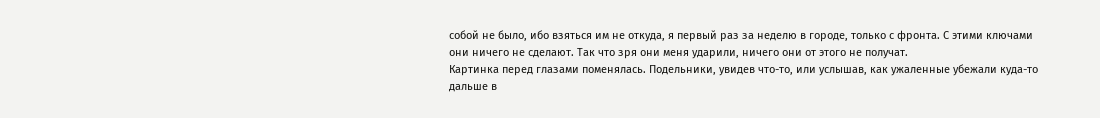собой не было, ибо взяться им не откуда, я первый раз за неделю в городе, только с фронта. С этими ключами они ничего не сделают. Так что зря они меня ударили, ничего они от этого не получат.
Картинка перед глазами поменялась. Подельники, увидев что-то, или услышав, как ужаленные убежали куда-то дальше в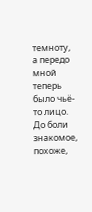темноту, а передо мной теперь было чьё-то лицо. До боли знакомое, похоже,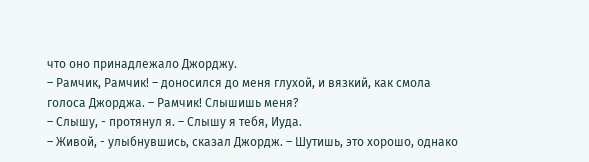что оно принадлежало Джорджу.
– Рамчик, Рамчик! – доносился до меня глухой, и вязкий, как смола голоса Джорджа. – Рамчик! Слышишь меня?
– Слышу, - протянул я. – Слышу я тебя, Иуда.
– Живой, - улыбнувшись, сказал Джордж. – Шутишь, это хорошо, однако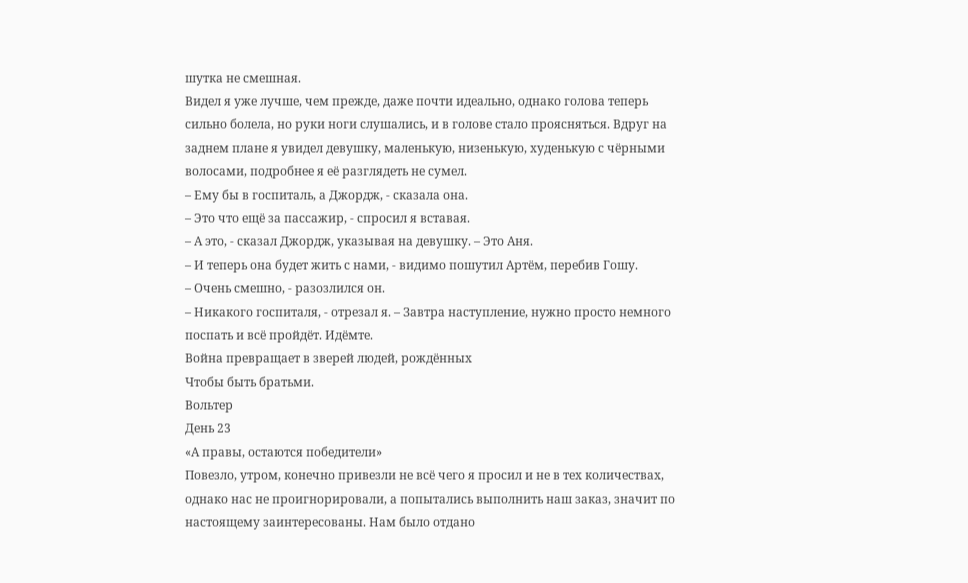шутка не смешная.
Видел я уже лучше, чем прежде, даже почти идеально, однако голова теперь сильно болела, но руки ноги слушались, и в голове стало проясняться. Вдруг на заднем плане я увидел девушку, маленькую, низенькую, худенькую с чёрными волосами, подробнее я её разглядеть не сумел.
– Ему бы в госпиталь, а Джордж, - сказала она.
– Это что ещё за пассажир, - спросил я вставая.
– А это, - сказал Джордж, указывая на девушку. – Это Аня.
– И теперь она будет жить с нами, - видимо пошутил Артём, перебив Гошу.
– Очень смешно, - разозлился он.
– Никакого госпиталя, - отрезал я. – Завтра наступление, нужно просто немного поспать и всё пройдёт. Идёмте.
Война превращает в зверей людей, рождённых
Чтобы быть братьми.
Вольтер
День 23
«А правы, остаются победители»
Повезло, утром, конечно привезли не всё чего я просил и не в тех количествах, однако нас не проигнорировали, а попытались выполнить наш заказ, значит по настоящему заинтересованы. Нам было отдано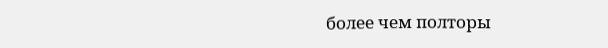более чем полторы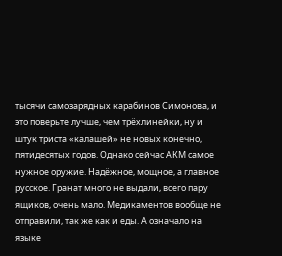тысячи самозарядных карабинов Симонова, и это поверьте лучше, чем трёхлинейки, ну и штук триста «калашей» не новых конечно, пятидесятых годов. Однако сейчас АКМ самое нужное оружие. Надёжное, мощное, а главное русское. Гранат много не выдали, всего пару ящиков, очень мало. Медикаментов вообще не отправили, так же как и еды. А означало на языке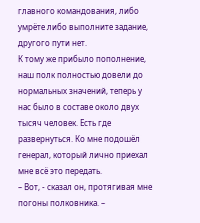главного командования, либо умрёте либо выполните задание, другого пути нет.
К тому же прибыло пополнение, наш полк полностью довели до нормальных значений, теперь у нас было в составе около двух тысяч человек. Есть где развернуться. Ко мне подошёл генерал, который лично приехал мне всё это передать.
– Вот, - сказал он, протягивая мне погоны полковника. –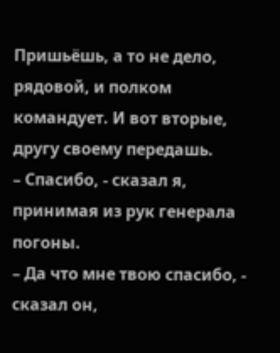Пришьёшь, а то не дело, рядовой, и полком командует. И вот вторые, другу своему передашь.
– Спасибо, - сказал я, принимая из рук генерала погоны.
– Да что мне твою спасибо, - сказал он,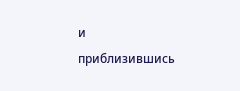и приблизившись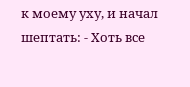к моему уху, и начал шептать: - Хоть все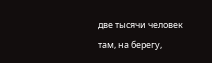две тысячи человек там, на берегу,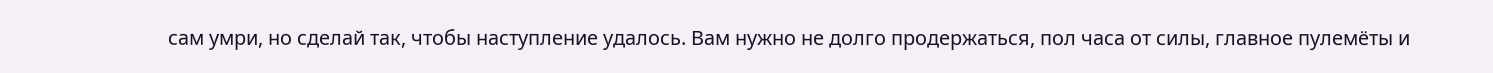сам умри, но сделай так, чтобы наступление удалось. Вам нужно не долго продержаться, пол часа от силы, главное пулемёты и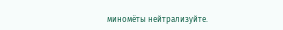миномёты нейтрализуйте.